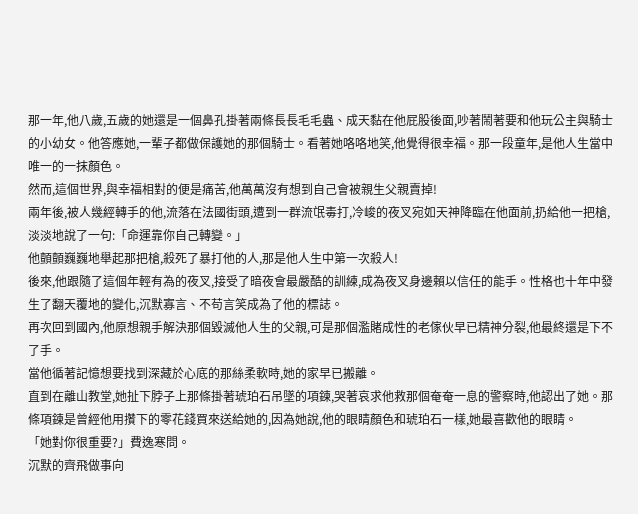那一年,他八歲,五歲的她還是一個鼻孔掛著兩條長長毛毛蟲、成天黏在他屁股後面,吵著鬧著要和他玩公主與騎士的小幼女。他答應她,一輩子都做保護她的那個騎士。看著她咯咯地笑,他覺得很幸福。那一段童年,是他人生當中唯一的一抹顏色。
然而,這個世界,與幸福相對的便是痛苦,他萬萬沒有想到自己會被親生父親賣掉!
兩年後,被人幾經轉手的他,流落在法國街頭,遭到一群流氓毒打,冷峻的夜叉宛如天神降臨在他面前,扔給他一把槍,淡淡地說了一句:「命運靠你自己轉變。」
他顫顫巍巍地舉起那把槍,殺死了暴打他的人,那是他人生中第一次殺人!
後來,他跟隨了這個年輕有為的夜叉,接受了暗夜會最嚴酷的訓練,成為夜叉身邊賴以信任的能手。性格也十年中發生了翻天覆地的變化,沉默寡言、不苟言笑成為了他的標誌。
再次回到國內,他原想親手解決那個毀滅他人生的父親,可是那個濫賭成性的老傢伙早已精神分裂,他最終還是下不了手。
當他循著記憶想要找到深藏於心底的那絲柔軟時,她的家早已搬離。
直到在離山教堂,她扯下脖子上那條掛著琥珀石吊墜的項鍊,哭著哀求他救那個奄奄一息的警察時,他認出了她。那條項鍊是曾經他用攢下的零花錢買來送給她的,因為她說,他的眼睛顏色和琥珀石一樣,她最喜歡他的眼睛。
「她對你很重要?」費逸寒問。
沉默的齊飛做事向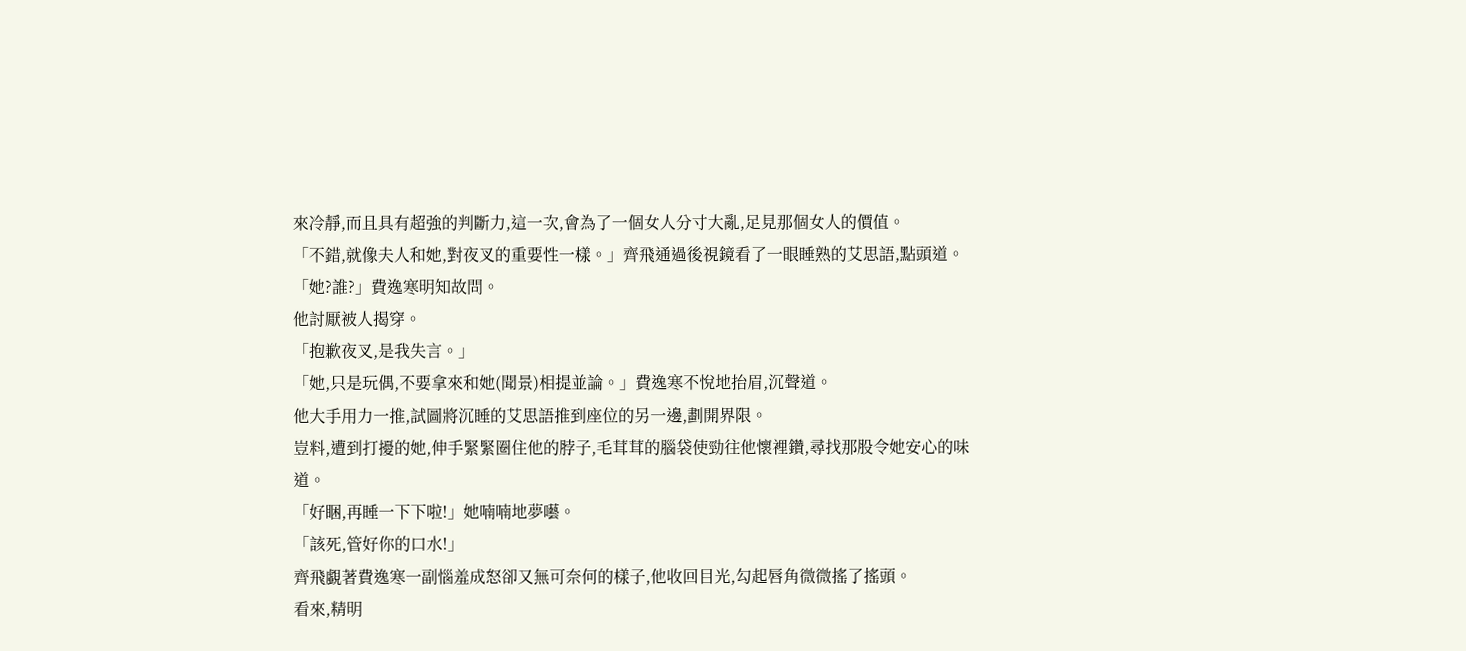來冷靜,而且具有超強的判斷力,這一次,會為了一個女人分寸大亂,足見那個女人的價值。
「不錯,就像夫人和她,對夜叉的重要性一樣。」齊飛通過後視鏡看了一眼睡熟的艾思語,點頭道。
「她?誰?」費逸寒明知故問。
他討厭被人揭穿。
「抱歉夜叉,是我失言。」
「她,只是玩偶,不要拿來和她(聞景)相提並論。」費逸寒不悅地抬眉,沉聲道。
他大手用力一推,試圖將沉睡的艾思語推到座位的另一邊,劃開界限。
豈料,遭到打擾的她,伸手緊緊圈住他的脖子,毛茸茸的腦袋使勁往他懷裡鑽,尋找那股令她安心的味道。
「好睏,再睡一下下啦!」她喃喃地夢囈。
「該死,管好你的口水!」
齊飛覷著費逸寒一副惱羞成怒卻又無可奈何的樣子,他收回目光,勾起唇角微微搖了搖頭。
看來,精明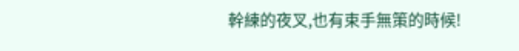幹練的夜叉,也有束手無策的時候!